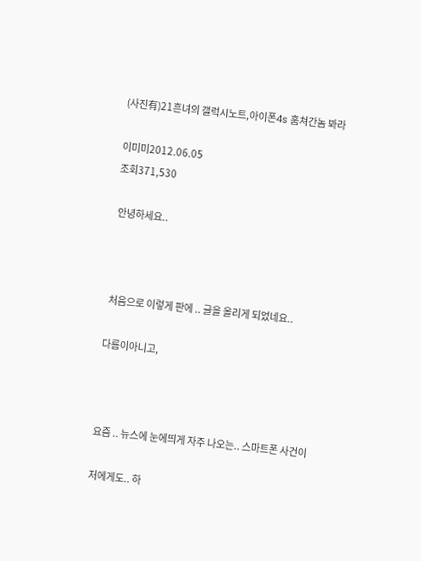(사진有)21흔녀의 갤럭시노트,아이폰4s 훔쳐간놈 봐라

이미미2012.06.05
조회371,530

 안녕하세요..



 처음으로 이렇게 판에 .. 글을 올리게 되었네요..

다름이아니고,



요즘 .. 뉴스에 눈에띄게 자주 나오는.. 스마트폰 사건이

저에게도.. 하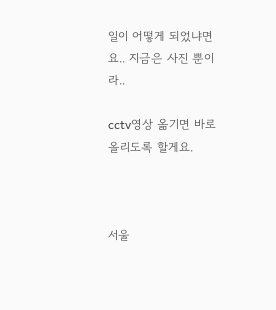일이 어떻게 되었냐면요.. 지금은 사진 뿐이라..

cctv영상 옮기면 바로 올리도록 할게요.



서울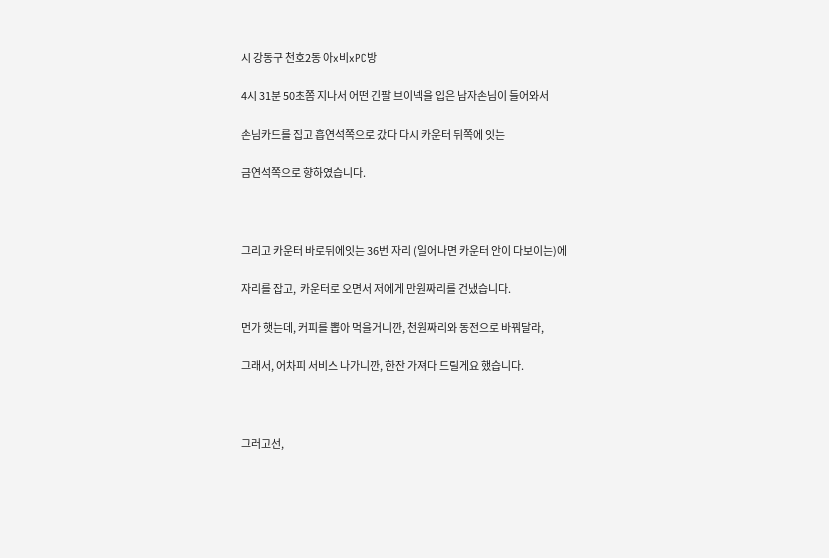시 강동구 천호2동 아x비xPC방

4시 31분 50초쫌 지나서 어떤 긴팔 브이넥을 입은 남자손님이 들어와서

손님카드를 집고 흡연석쪽으로 갔다 다시 카운터 뒤쪽에 잇는

금연석쪽으로 향하였습니다.



그리고 카운터 바로뒤에잇는 36번 자리 (일어나면 카운터 안이 다보이는)에

자리를 잡고,  카운터로 오면서 저에게 만원짜리를 건냈습니다.

먼가 햇는데, 커피를 뽑아 먹을거니깐, 천원짜리와 동전으로 바꿔달라,

그래서, 어차피 서비스 나가니깐, 한잔 가져다 드릴게요 했습니다.



그러고선,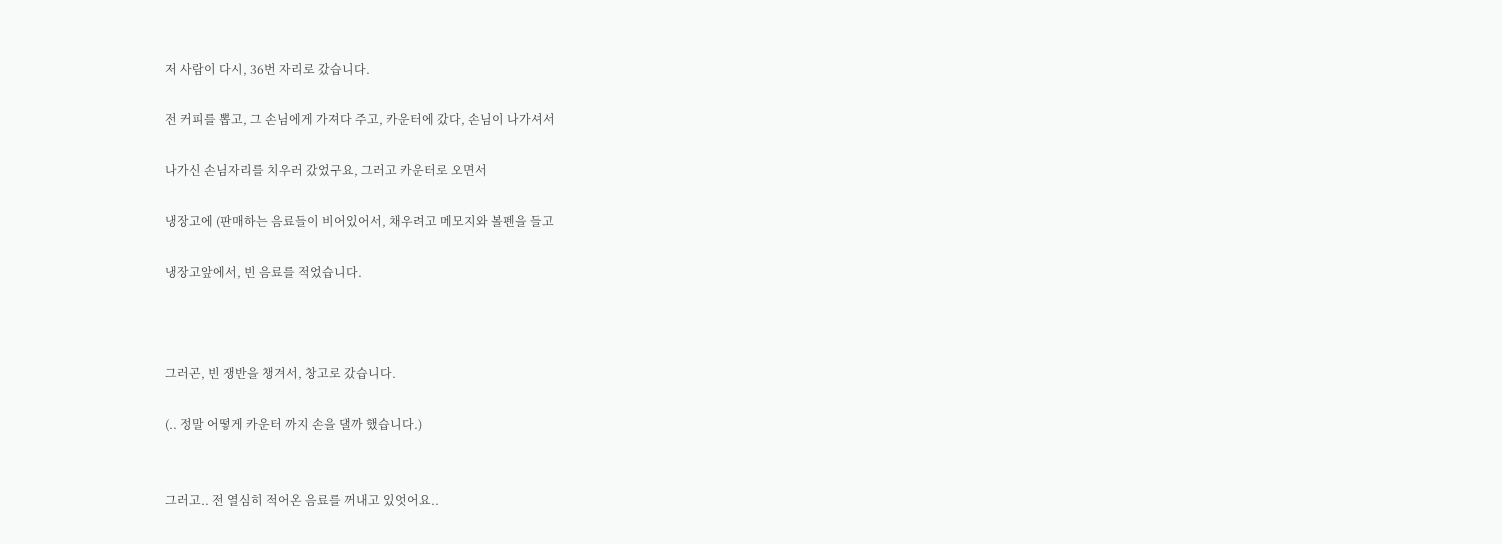저 사람이 다시, 36번 자리로 갔습니다.

전 커피를 뽑고, 그 손님에게 가져다 주고, 카운터에 갔다, 손님이 나가셔서

나가신 손님자리를 치우러 갔었구요, 그러고 카운터로 오면서

냉장고에 (판매하는 음료들이 비어있어서, 채우려고 메모지와 볼펜을 들고

냉장고앞에서, 빈 음료를 적었습니다.



그러곤, 빈 쟁반을 챙겨서, 창고로 갔습니다.

(.. 정말 어떻게 카운터 까지 손을 댈까 했습니다.)


그러고.. 전 열심히 적어온 음료를 꺼내고 있엇어요..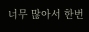너무 많아서 한번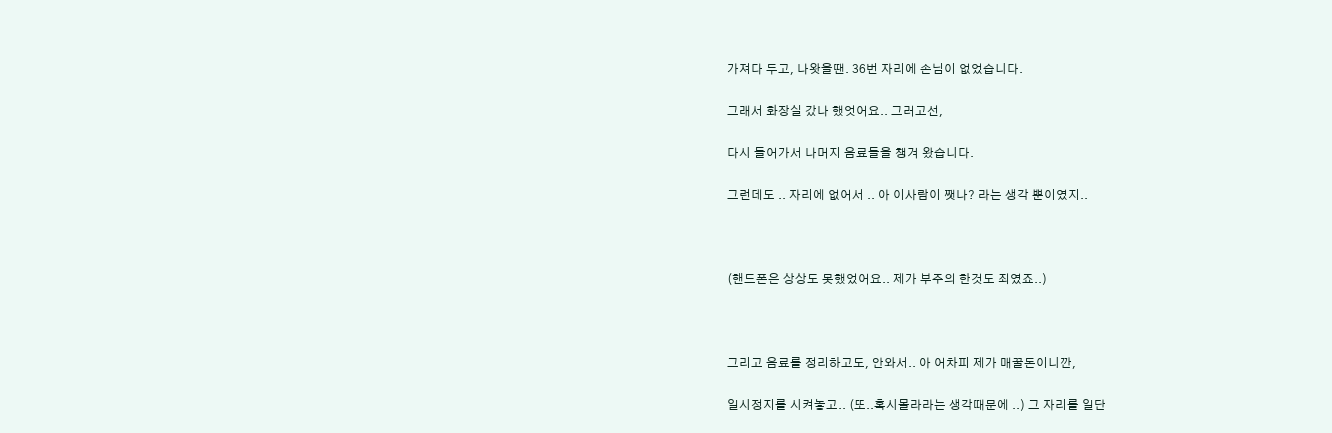가져다 두고, 나왓을땐. 36번 자리에 손님이 없었습니다.

그래서 화장실 갔나 했엇어요.. 그러고선,

다시 들어가서 나머지 음료들을 챙겨 왔습니다.

그런데도 .. 자리에 없어서 .. 아 이사람이 쨋나? 라는 생각 뿐이였지..



(핸드폰은 상상도 못했었어요.. 제가 부주의 한것도 죄였죠..)



그리고 음료를 정리하고도, 안와서.. 아 어차피 제가 매꿀돈이니깐,

일시정지를 시켜놓고.. (또..혹시몰라라는 생각때문에 ..) 그 자리를 일단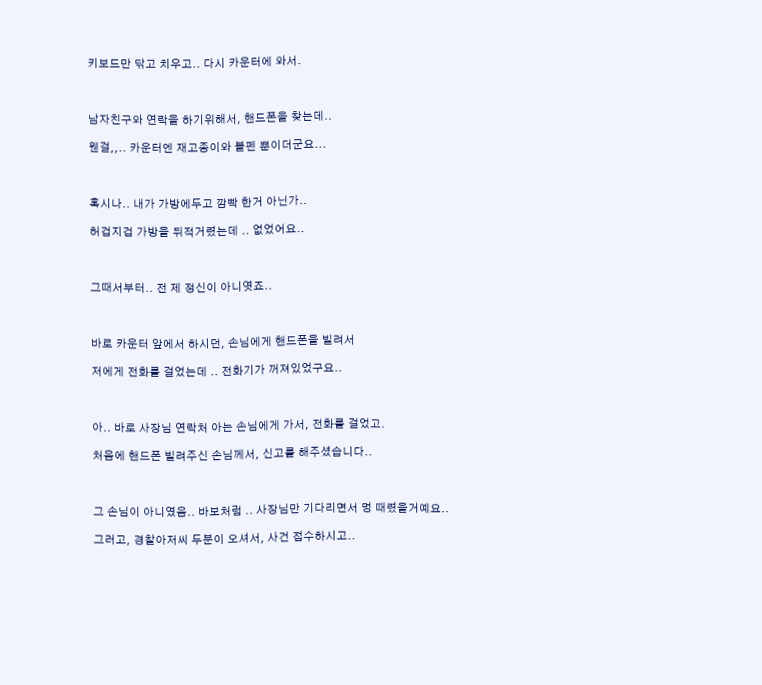키보드만 닦고 치우고.. 다시 카운터에 와서.



남자친구와 연락을 하기위해서, 핸드폰을 찾는데..

웬걸,,.. 카운터엔 재고종이와 볼펜 뿐이더군요...



혹시나.. 내가 가방에두고 깜빡 한거 아닌가..

허겁지겁 가방을 뒤적거렸는데 .. 없었어요..



그때서부터.. 전 제 정신이 아니엿죠..



바로 카운터 앞에서 하시던, 손님에게 핸드폰을 빌려서

저에게 전화를 걸었는데 .. 전화기가 꺼져있었구요..



아.. 바로 사장님 연락처 아는 손님에게 가서, 전화를 걸었고.

처음에 핸드폰 빌려주신 손님께서, 신고를 해주셨습니다..



그 손님이 아니였음.. 바보처럼 .. 사장님만 기다리면서 멍 때렸을거예요..

그러고, 경찰아저씨 두분이 오셔서, 사건 접수하시고..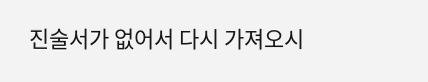진술서가 없어서 다시 가져오시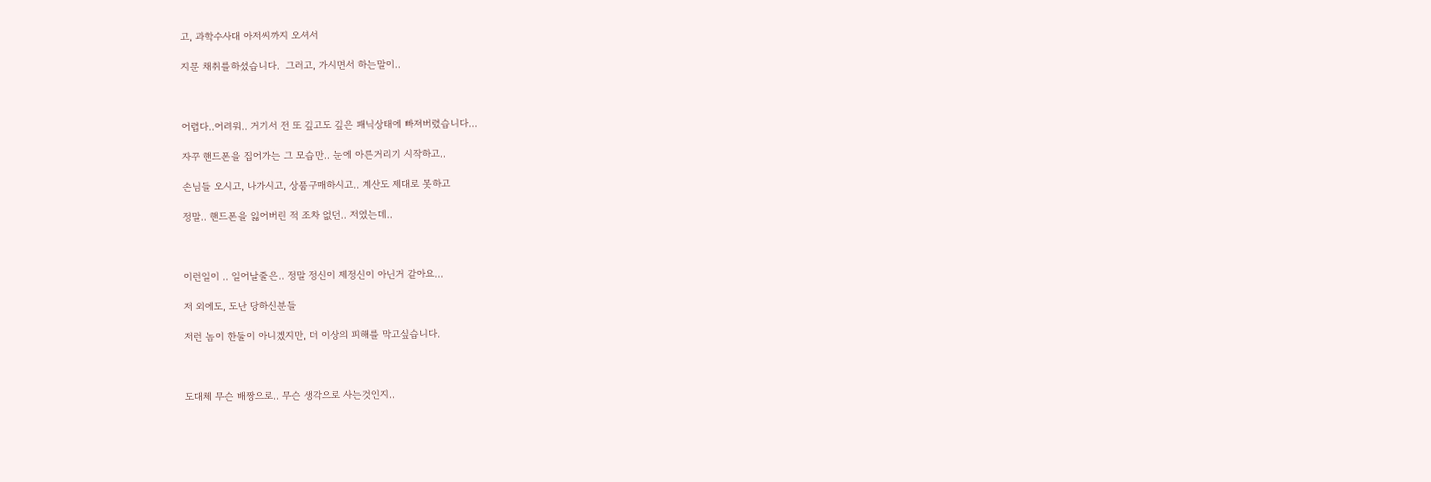고, 과학수사대 아저씨까지 오셔서

지문 채취를하셨습니다.  그러고, 가시면서 하는말이..



어렵다..어려워.. 거기서 전 또 깊고도 깊은 패닉상태에 빠져버렸습니다...

자꾸 핸드폰을 집어가는 그 모습만.. 눈에 아른거리기 시작하고..

손님들 오시고, 나가시고, 상품구매하시고.. 계산도 제대로 못하고

정말.. 핸드폰을 잃어버린 적 조차 없던.. 저였는데..



이런일이 .. 일어날줄은.. 정말 정신이 제정신이 아닌거 같아요...

저 외에도, 도난 당하신분들

저런 놈이 한둘이 아니겠지만, 더 이상의 피해를 막고싶습니다.



도대체 무슨 배짱으로.. 무슨 생각으로 사는것인지..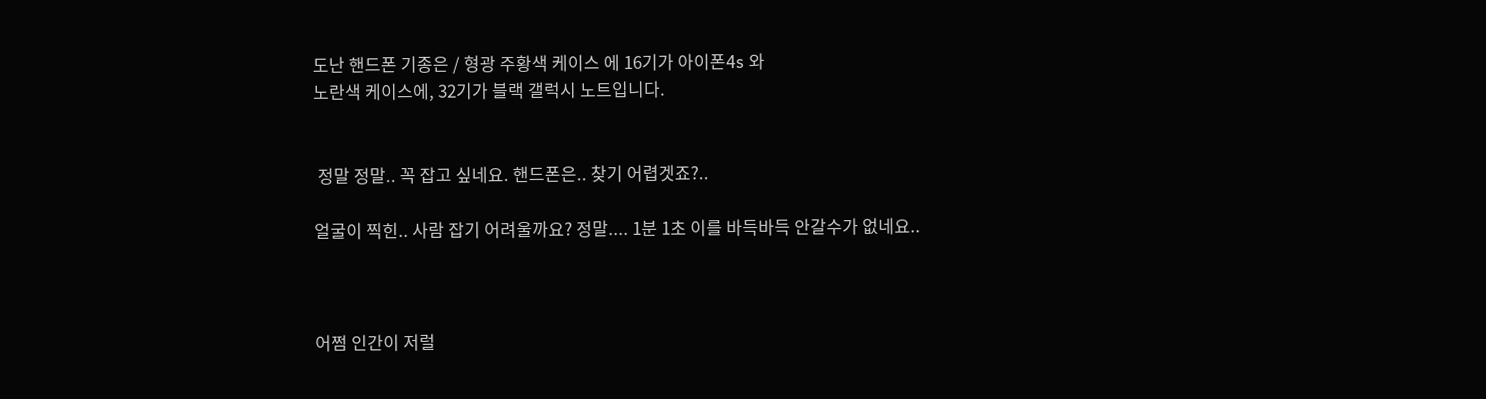도난 핸드폰 기종은 / 형광 주황색 케이스 에 16기가 아이폰4s 와
노란색 케이스에, 32기가 블랙 갤럭시 노트입니다.


 정말 정말.. 꼭 잡고 싶네요. 핸드폰은.. 찾기 어렵겟죠?..

얼굴이 찍힌.. 사람 잡기 어려울까요? 정말.... 1분 1초 이를 바득바득 안갈수가 없네요..



어쩜 인간이 저럴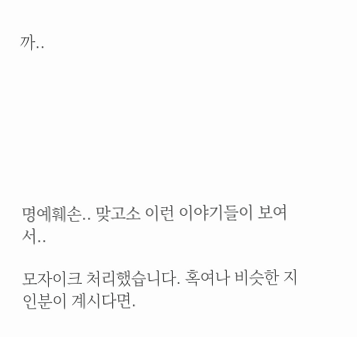까..







명예훼손.. 맞고소 이런 이야기들이 보여서..

모자이크 처리했습니다. 혹여나 비슷한 지인분이 계시다면.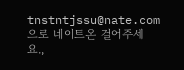tnstntjssu@nate.com 으로 네이트온 걸어주세요.,